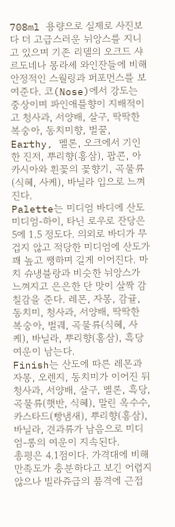708ml 용량으로 실제로 사진보다 더 고급스러운 뉘앙스를 지니고 있으며 기존 리델의 오크드 샤르도네나 몽라셰 와인잔들에 비해 안정적인 스월링과 퍼포먼스를 보여준다. 코(Nose)에서 강도는 중상이며 파인애플향이 지배적이고 청사과, 서양배, 살구, 딱딱한 복숭아, 동치미향, 벌꿀, Earthy, 멜론, 오크에서 기인한 진저, 뿌리향(홍삼), 팝콘, 아카시아와 흰꽃의 꽃향기, 곡물류(식혜, 사케), 바닐라 입으로 느껴진다.
Palette는 미디엄 바디에 산도 미디엄-하이, 타닌 로우로 잔당은 5에 1.5 정도다. 의외로 바디가 무겁지 않고 적당한 미디엄에 산도가 꽤 높고 쨍하며 길게 이어진다. 마치 슈냉블랑과 비슷한 뉘앙스가 느껴지고 은은한 단 맛이 살짝 감칠감을 준다. 레몬, 자몽, 감귤, 동치미, 청사과, 서양배, 딱딱한 복숭아, 벌궤, 곡물류(식혜, 사케), 바닐라, 뿌리향(홍삼), 흑당 여운이 남는다.
Finish는 산도에 따른 레몬과 자몽, 오렌지, 동치미가 이어진 뒤 청사과, 서양배, 살구, 멜론, 흑당, 곡물류(햇반, 식혜), 말린 옥수수, 카스타드(빵냄새), 뿌리향(홍삼), 바닐라, 견과류가 남음으로 미디엄-롱의 여운이 지속된다.
총평은 4.1점이다. 가격대에 비해 만족도가 충분하다고 보긴 어렵지 않으나 빌라쥬급의 품격에 근접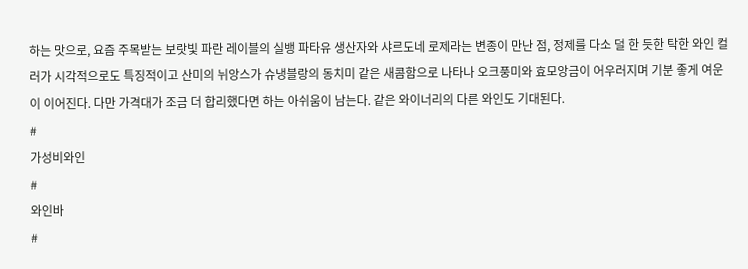하는 맛으로, 요즘 주목받는 보랏빛 파란 레이블의 실뱅 파타유 생산자와 샤르도네 로제라는 변종이 만난 점, 정제를 다소 덜 한 듯한 탁한 와인 컬러가 시각적으로도 특징적이고 산미의 뉘앙스가 슈냉블랑의 동치미 같은 새콤함으로 나타나 오크풍미와 효모앙금이 어우러지며 기분 좋게 여운이 이어진다. 다만 가격대가 조금 더 합리했다면 하는 아쉬움이 남는다. 같은 와이너리의 다른 와인도 기대된다.
#
가성비와인
#
와인바
#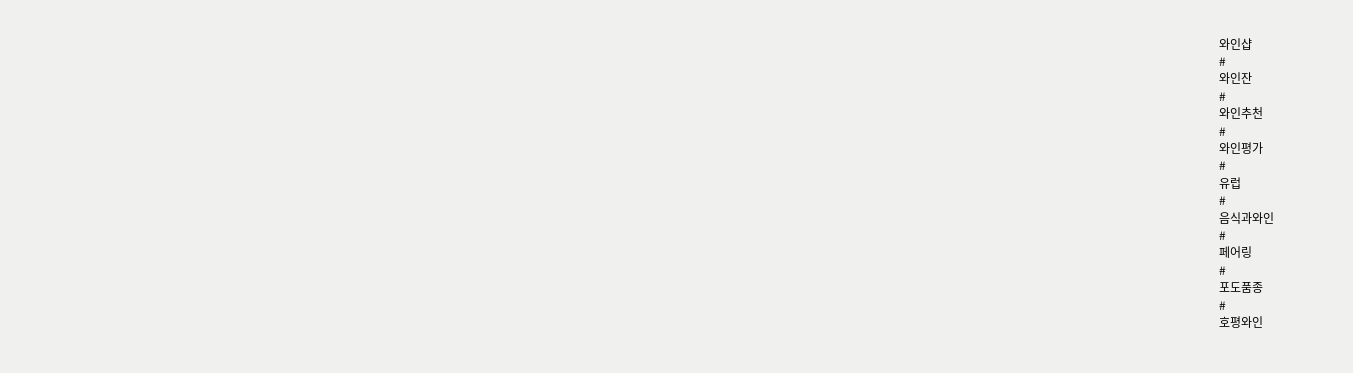와인샵
#
와인잔
#
와인추천
#
와인평가
#
유럽
#
음식과와인
#
페어링
#
포도품종
#
호평와인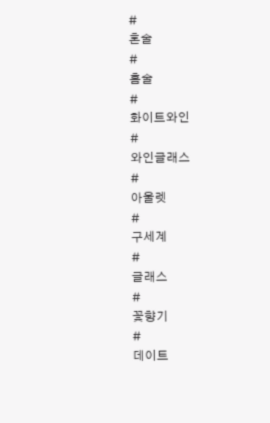#
혼술
#
홈술
#
화이트와인
#
와인글래스
#
아울렛
#
구세계
#
글래스
#
꽃향기
#
데이트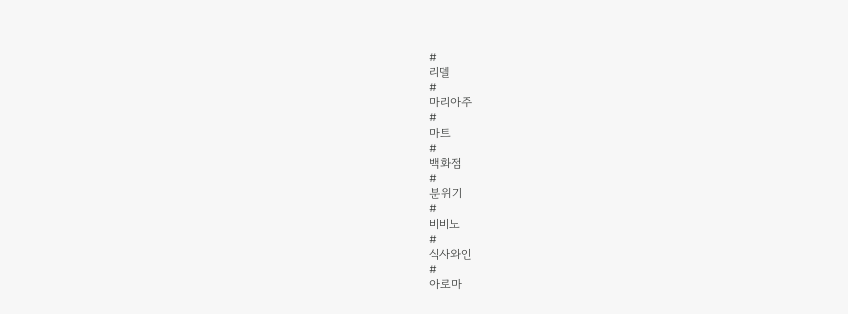#
리델
#
마리아주
#
마트
#
백화점
#
분위기
#
비비노
#
식사와인
#
아로마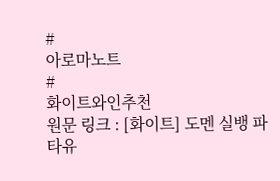#
아로마노트
#
화이트와인추천
원문 링크 : [화이트] 도멘 실뱅 파타유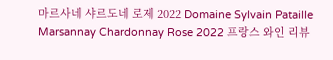마르사네 샤르도네 로제 2022 Domaine Sylvain Pataille Marsannay Chardonnay Rose 2022 프랑스 와인 리뷰